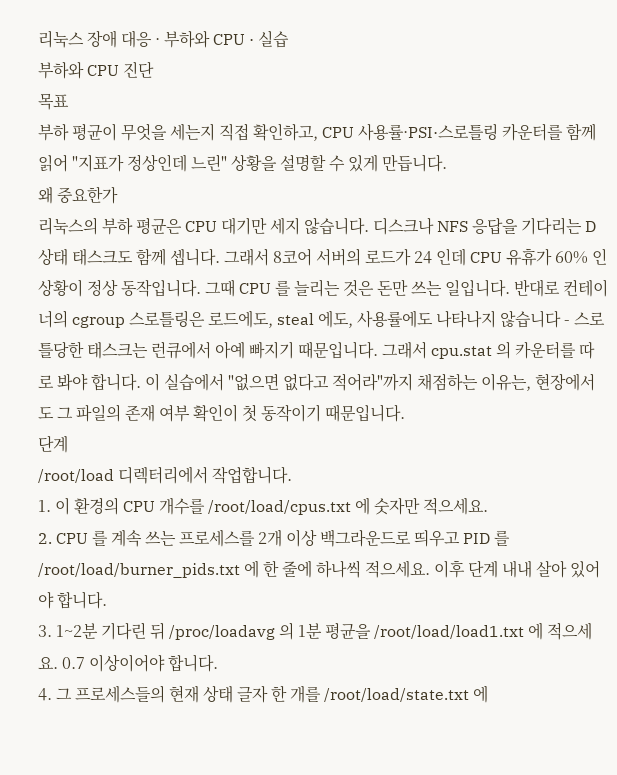리눅스 장애 대응 · 부하와 CPU · 실습
부하와 CPU 진단
목표
부하 평균이 무엇을 세는지 직접 확인하고, CPU 사용률·PSI·스로틀링 카운터를 함께 읽어 "지표가 정상인데 느린" 상황을 설명할 수 있게 만듭니다.
왜 중요한가
리눅스의 부하 평균은 CPU 대기만 세지 않습니다. 디스크나 NFS 응답을 기다리는 D 상태 태스크도 함께 셉니다. 그래서 8코어 서버의 로드가 24 인데 CPU 유휴가 60% 인 상황이 정상 동작입니다. 그때 CPU 를 늘리는 것은 돈만 쓰는 일입니다. 반대로 컨테이너의 cgroup 스로틀링은 로드에도, steal 에도, 사용률에도 나타나지 않습니다 - 스로틀당한 태스크는 런큐에서 아예 빠지기 때문입니다. 그래서 cpu.stat 의 카운터를 따로 봐야 합니다. 이 실습에서 "없으면 없다고 적어라"까지 채점하는 이유는, 현장에서도 그 파일의 존재 여부 확인이 첫 동작이기 때문입니다.
단계
/root/load 디렉터리에서 작업합니다.
1. 이 환경의 CPU 개수를 /root/load/cpus.txt 에 숫자만 적으세요.
2. CPU 를 계속 쓰는 프로세스를 2개 이상 백그라운드로 띄우고 PID 를 /root/load/burner_pids.txt 에 한 줄에 하나씩 적으세요. 이후 단계 내내 살아 있어야 합니다.
3. 1~2분 기다린 뒤 /proc/loadavg 의 1분 평균을 /root/load/load1.txt 에 적으세요. 0.7 이상이어야 합니다.
4. 그 프로세스들의 현재 상태 글자 한 개를 /root/load/state.txt 에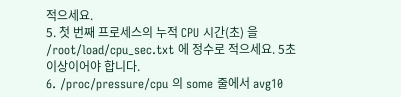적으세요.
5. 첫 번째 프로세스의 누적 CPU 시간(초) 을 /root/load/cpu_sec.txt 에 정수로 적으세요. 5초 이상이어야 합니다.
6. /proc/pressure/cpu 의 some 줄에서 avg10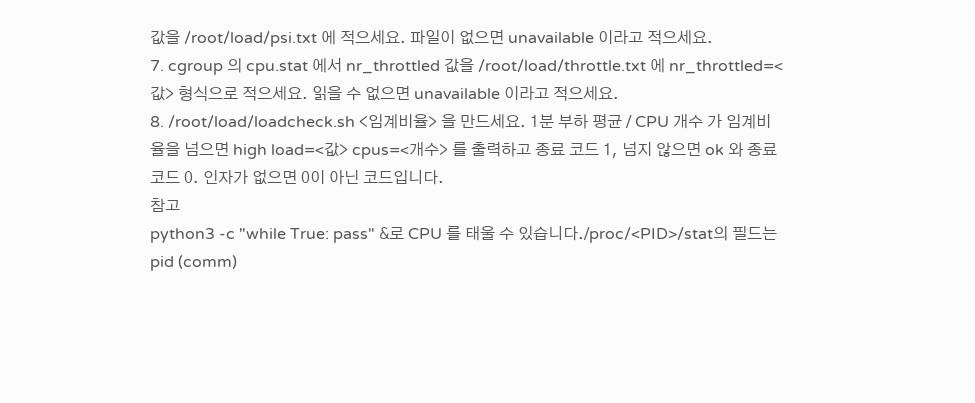값을 /root/load/psi.txt 에 적으세요. 파일이 없으면 unavailable 이라고 적으세요.
7. cgroup 의 cpu.stat 에서 nr_throttled 값을 /root/load/throttle.txt 에 nr_throttled=<값> 형식으로 적으세요. 읽을 수 없으면 unavailable 이라고 적으세요.
8. /root/load/loadcheck.sh <임계비율> 을 만드세요. 1분 부하 평균 / CPU 개수 가 임계비율을 넘으면 high load=<값> cpus=<개수> 를 출력하고 종료 코드 1, 넘지 않으면 ok 와 종료 코드 0. 인자가 없으면 0이 아닌 코드입니다.
참고
python3 -c "while True: pass" &로 CPU 를 태울 수 있습니다./proc/<PID>/stat의 필드는pid (comm)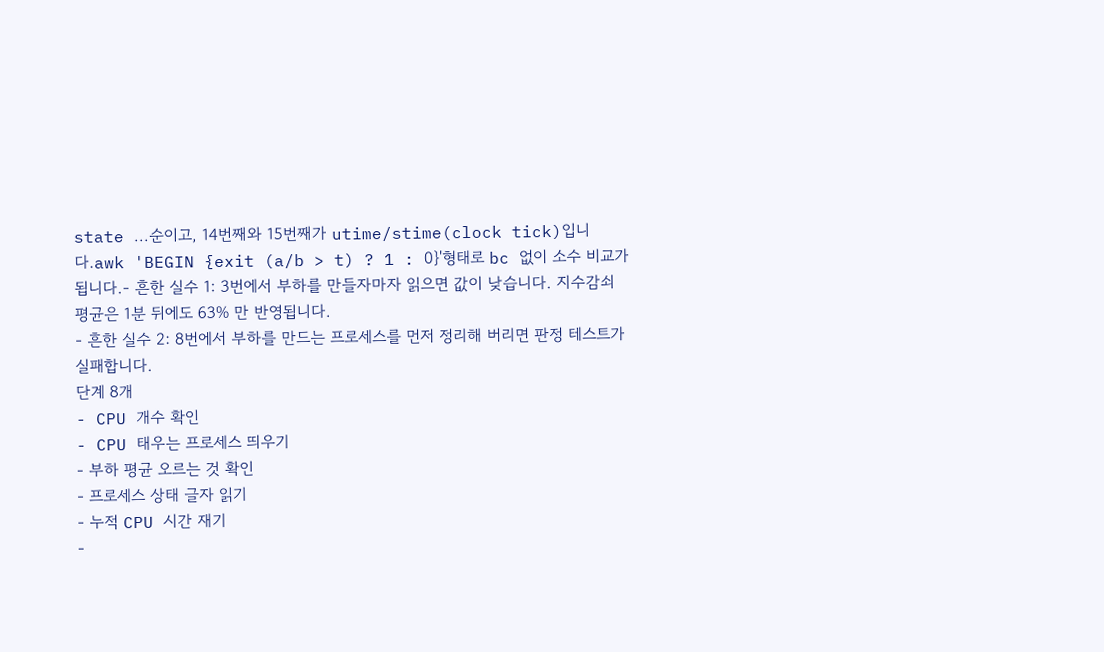state ...순이고, 14번째와 15번째가 utime/stime(clock tick)입니다.awk 'BEGIN {exit (a/b > t) ? 1 : 0}'형태로 bc 없이 소수 비교가 됩니다.- 흔한 실수 1: 3번에서 부하를 만들자마자 읽으면 값이 낮습니다. 지수감쇠 평균은 1분 뒤에도 63% 만 반영됩니다.
- 흔한 실수 2: 8번에서 부하를 만드는 프로세스를 먼저 정리해 버리면 판정 테스트가 실패합니다.
단계 8개
- CPU 개수 확인
- CPU 태우는 프로세스 띄우기
- 부하 평균 오르는 것 확인
- 프로세스 상태 글자 읽기
- 누적 CPU 시간 재기
-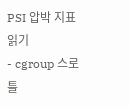PSI 압박 지표 읽기
- cgroup 스로틀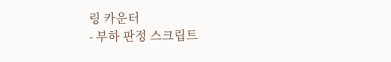링 카운터
- 부하 판정 스크립트